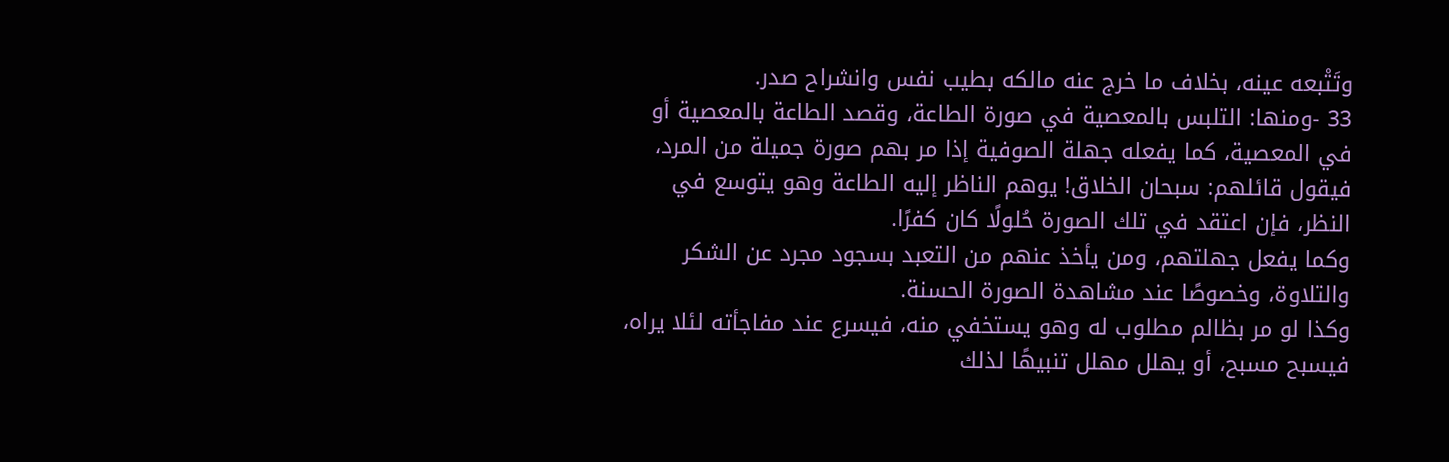وتَتْبعه عينه، بخلاف ما خرج عنه مالكه بطيب نفس وانشراح صدر.
33 -ومنها: التلبس بالمعصية في صورة الطاعة، وقصد الطاعة بالمعصية أو في المعصية، كما يفعله جهلة الصوفية إذا مر بهم صورة جميلة من المرد، فيقول قائلهم: سبحان الخلاق! يوهم الناظر إليه الطاعة وهو يتوسع في النظر، فإن اعتقد في تلك الصورة حُلولًا كان كفرًا.
وكما يفعل جهلتهم، ومن يأخذ عنهم من التعبد بسجود مجرد عن الشكر والتلاوة، وخصوصًا عند مشاهدة الصورة الحسنة.
وكذا لو مر بظالم مطلوب له وهو يستخفي منه، فيسرع عند مفاجأته لئلا يراه، فيسبح مسبح، أو يهلل مهلل تنبيهًا لذلك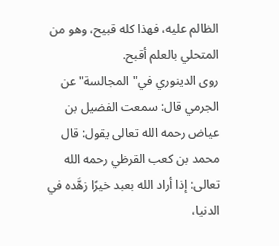الظالم عليه، فهذا كله قبيح، وهو من المتحلي بالعلم أقبح.
روى الدينوري في"المجالسة"عن الجرمي قال: سمعت الفضيل بن عياض رحمه الله تعالى يقول: قال محمد بن كعب القرظي رحمه الله تعالى: إذا أراد الله بعبد خيرًا زهَّده في الدنيا،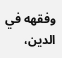وفقهه في الدين،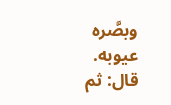وبصَّره عيوبه.
قال: ثم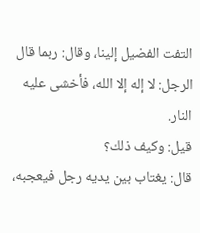التفت الفضيل إلينا، وقال: ربما قال الرجل: لا إله إلا الله، فأخشى عليه النار.
قيل: وكيف ذلك؟
قال: يغتاب بين يديه رجل فيعجبه،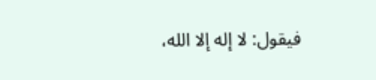فيقول: لا إله إلا الله،